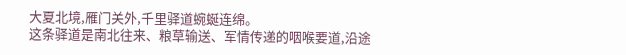大夏北境,雁门关外,千里驿道蜿蜒连绵。
这条驿道是南北往来、粮草输送、军情传递的咽喉要道,沿途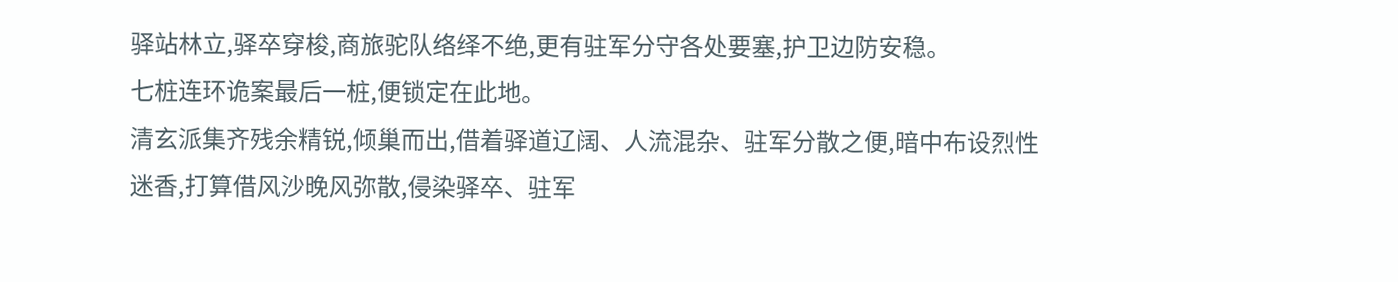驿站林立,驿卒穿梭,商旅驼队络绎不绝,更有驻军分守各处要塞,护卫边防安稳。
七桩连环诡案最后一桩,便锁定在此地。
清玄派集齐残余精锐,倾巢而出,借着驿道辽阔、人流混杂、驻军分散之便,暗中布设烈性迷香,打算借风沙晚风弥散,侵染驿卒、驻军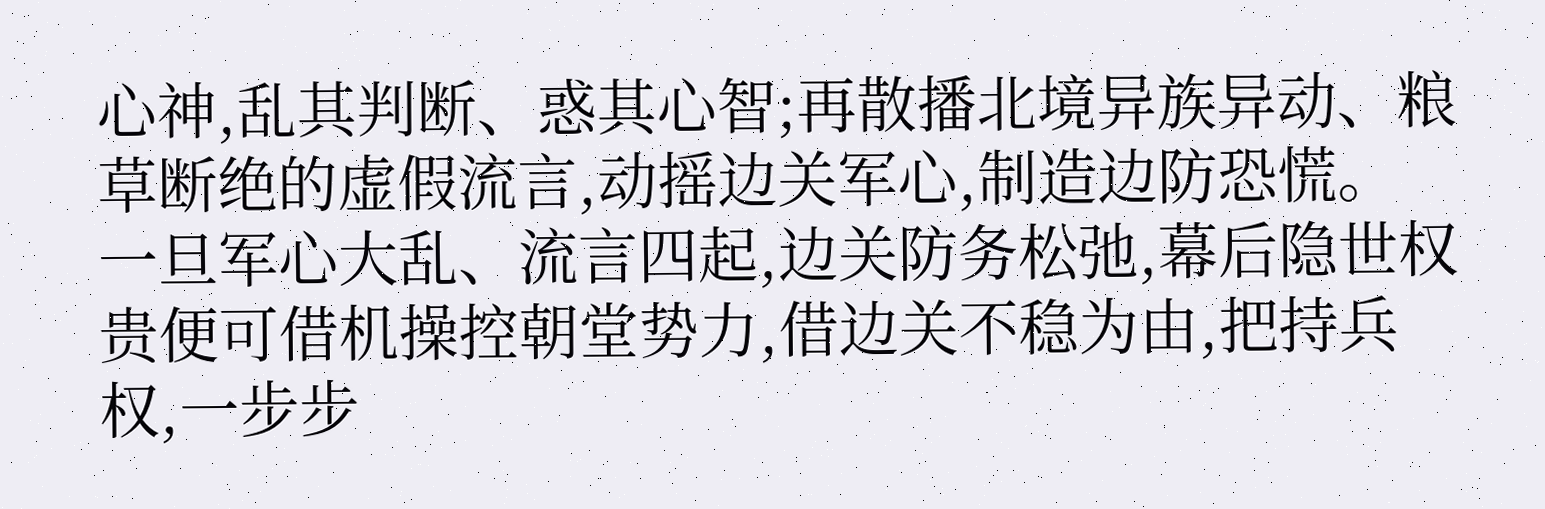心神,乱其判断、惑其心智;再散播北境异族异动、粮草断绝的虚假流言,动摇边关军心,制造边防恐慌。
一旦军心大乱、流言四起,边关防务松弛,幕后隐世权贵便可借机操控朝堂势力,借边关不稳为由,把持兵权,一步步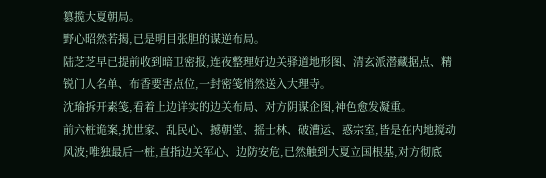篡揽大夏朝局。
野心昭然若揭,已是明目张胆的谋逆布局。
陆芝芝早已提前收到暗卫密报,连夜整理好边关驿道地形图、清玄派潜藏据点、精锐门人名单、布香要害点位,一封密笺悄然送入大理寺。
沈瑜拆开素笺,看着上边详实的边关布局、对方阴谋企图,神色愈发凝重。
前六桩诡案,扰世家、乱民心、撼朝堂、摇士林、破漕运、惑宗室,皆是在内地搅动风波;唯独最后一桩,直指边关军心、边防安危,已然触到大夏立国根基,对方彻底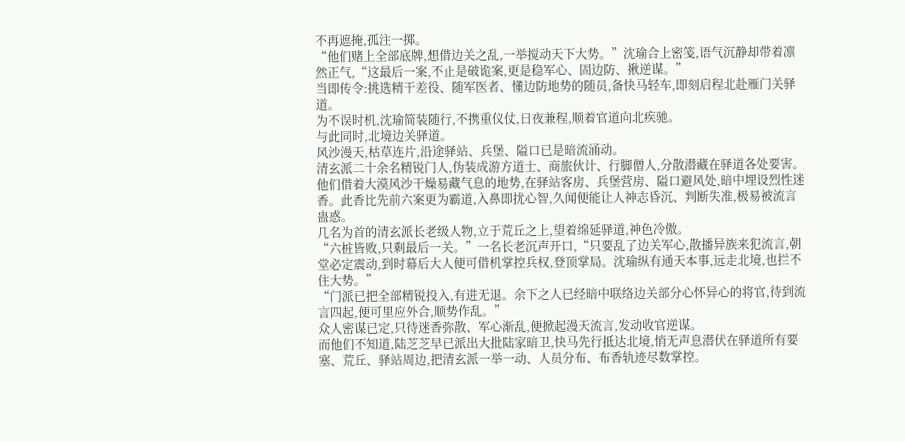不再遮掩,孤注一掷。
“他们赌上全部底牌,想借边关之乱,一举搅动天下大势。”沈瑜合上密笺,语气沉静却带着凛然正气,“这最后一案,不止是破诡案,更是稳军心、固边防、揪逆谋。”
当即传令:挑选精干差役、随军医者、懂边防地势的随员,备快马轻车,即刻启程北赴雁门关驿道。
为不误时机,沈瑜简装随行,不携重仪仗,日夜兼程,顺着官道向北疾驰。
与此同时,北境边关驿道。
风沙漫天,枯草连片,沿途驿站、兵堡、隘口已是暗流涌动。
清玄派二十余名精锐门人,伪装成游方道士、商旅伙计、行脚僧人,分散潜藏在驿道各处要害。
他们借着大漠风沙干燥易藏气息的地势,在驿站客房、兵堡营房、隘口避风处,暗中埋设烈性迷香。此香比先前六案更为霸道,入鼻即扰心智,久闻便能让人神志昏沉、判断失准,极易被流言蛊惑。
几名为首的清玄派长老级人物,立于荒丘之上,望着绵延驿道,神色冷傲。
“六桩皆败,只剩最后一关。”一名长老沉声开口,“只要乱了边关军心,散播异族来犯流言,朝堂必定震动,到时幕后大人便可借机掌控兵权,登顶掌局。沈瑜纵有通天本事,远走北境,也拦不住大势。”
“门派已把全部精锐投入,有进无退。余下之人已经暗中联络边关部分心怀异心的将官,待到流言四起,便可里应外合,顺势作乱。”
众人密谋已定,只待迷香弥散、军心渐乱,便掀起漫天流言,发动收官逆谋。
而他们不知道,陆芝芝早已派出大批陆家暗卫,快马先行抵达北境,悄无声息潜伏在驿道所有要塞、荒丘、驿站周边,把清玄派一举一动、人员分布、布香轨迹尽数掌控。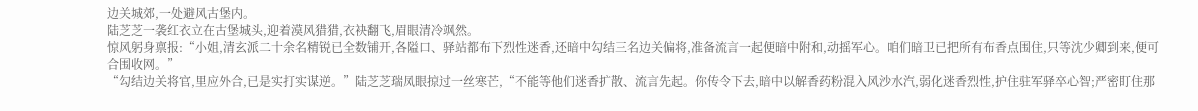边关城郊,一处避风古堡内。
陆芝芝一袭红衣立在古堡城头,迎着漠风猎猎,衣袂翻飞,眉眼清冷飒然。
惊风躬身禀报:“小姐,清玄派二十余名精锐已全数铺开,各隘口、驿站都布下烈性迷香,还暗中勾结三名边关偏将,准备流言一起便暗中附和,动摇军心。咱们暗卫已把所有布香点围住,只等沈少卿到来,便可合围收网。”
“勾结边关将官,里应外合,已是实打实谋逆。”陆芝芝瑞凤眼掠过一丝寒芒,“不能等他们迷香扩散、流言先起。你传令下去,暗中以解香药粉混入风沙水汽,弱化迷香烈性,护住驻军驿卒心智;严密盯住那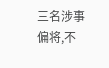三名涉事偏将,不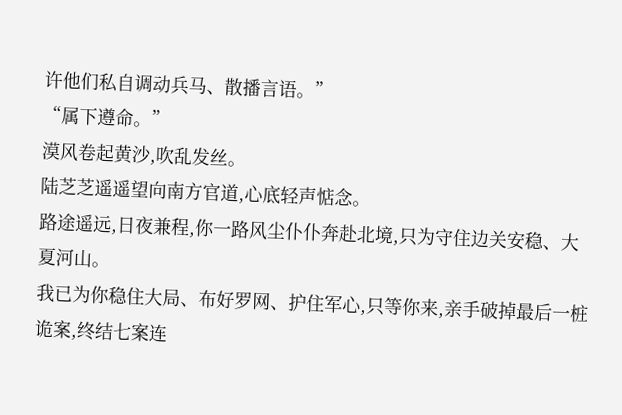许他们私自调动兵马、散播言语。”
“属下遵命。”
漠风卷起黄沙,吹乱发丝。
陆芝芝遥遥望向南方官道,心底轻声惦念。
路途遥远,日夜兼程,你一路风尘仆仆奔赴北境,只为守住边关安稳、大夏河山。
我已为你稳住大局、布好罗网、护住军心,只等你来,亲手破掉最后一桩诡案,终结七案连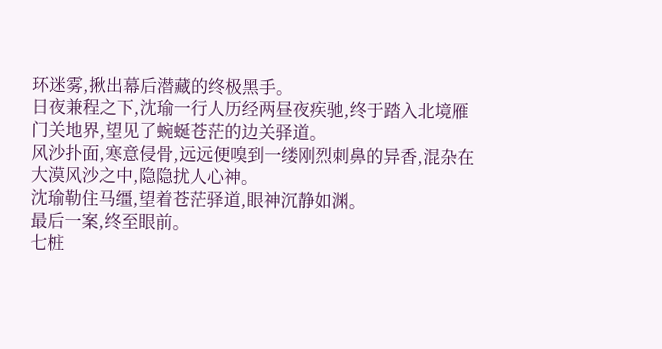环迷雾,揪出幕后潜藏的终极黑手。
日夜兼程之下,沈瑜一行人历经两昼夜疾驰,终于踏入北境雁门关地界,望见了蜿蜒苍茫的边关驿道。
风沙扑面,寒意侵骨,远远便嗅到一缕刚烈刺鼻的异香,混杂在大漠风沙之中,隐隐扰人心神。
沈瑜勒住马缰,望着苍茫驿道,眼神沉静如渊。
最后一案,终至眼前。
七桩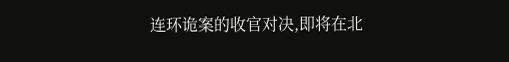连环诡案的收官对决,即将在北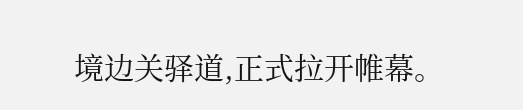境边关驿道,正式拉开帷幕。